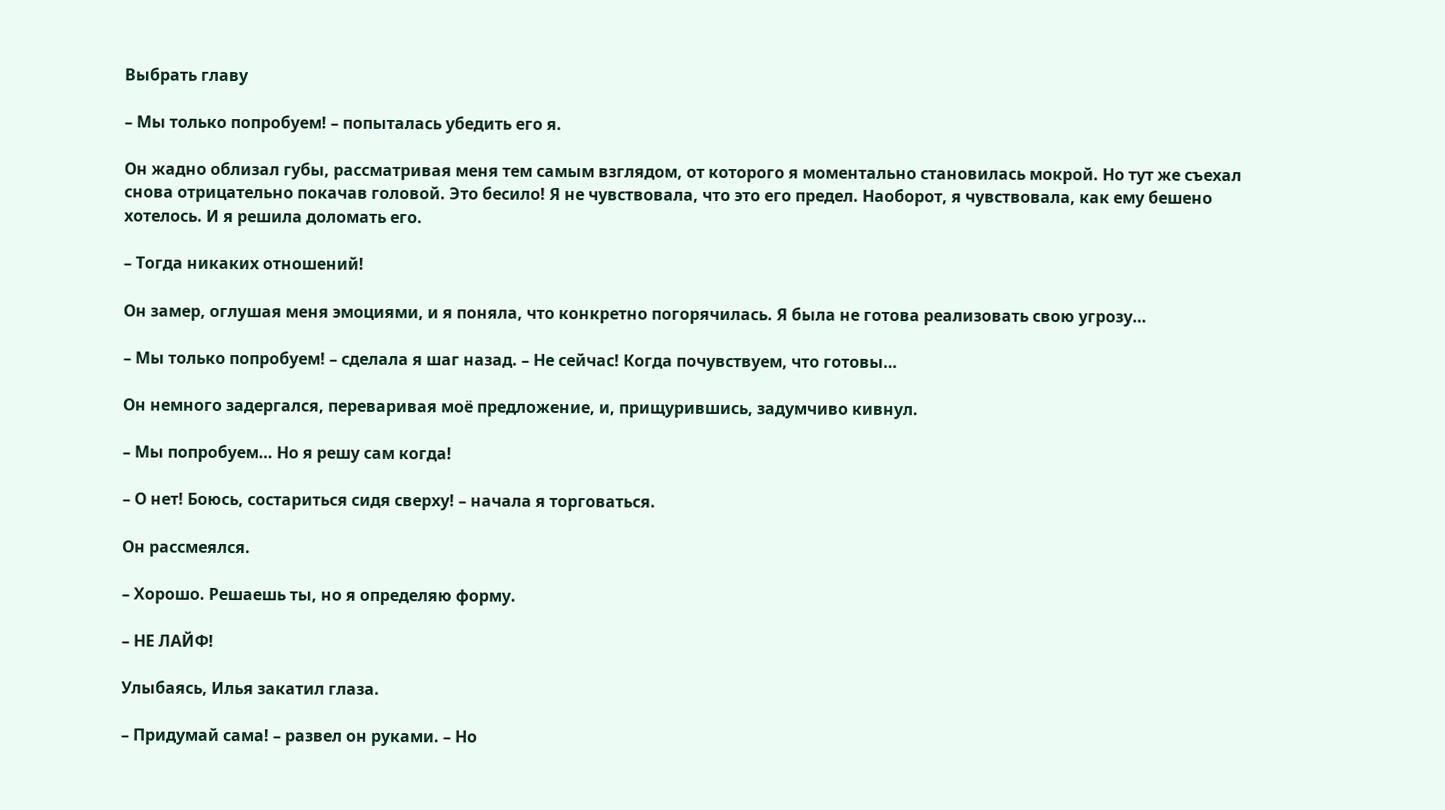Выбрать главу

– Мы только попробуем! – попыталась убедить его я.

Он жадно облизал губы, рассматривая меня тем самым взглядом, от которого я моментально становилась мокрой. Но тут же съехал снова отрицательно покачав головой. Это бесило! Я не чувствовала, что это его предел. Наоборот, я чувствовала, как ему бешено хотелось. И я решила доломать его.

– Тогда никаких отношений!

Он замер, оглушая меня эмоциями, и я поняла, что конкретно погорячилась. Я была не готова реализовать свою угрозу…

– Мы только попробуем! – сделала я шаг назад. – Не сейчас! Когда почувствуем, что готовы…

Он немного задергался, переваривая моё предложение, и, прищурившись, задумчиво кивнул.

– Мы попробуем… Но я решу сам когда!

– О нет! Боюсь, состариться сидя сверху! – начала я торговаться.

Он рассмеялся.

– Хорошо. Решаешь ты, но я определяю форму.

– НЕ ЛАЙФ!

Улыбаясь, Илья закатил глаза.

– Придумай сама! – развел он руками. – Но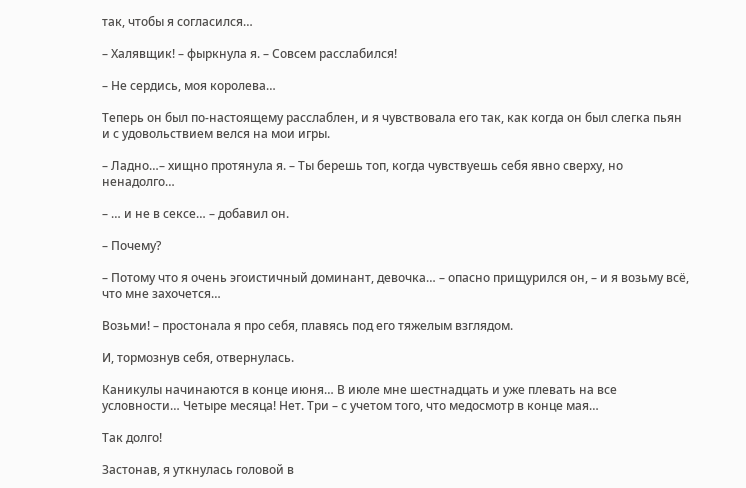так, чтобы я согласился…

– Халявщик! – фыркнула я. – Совсем расслабился!

– Не сердись, моя королева…

Теперь он был по-настоящему расслаблен, и я чувствовала его так, как когда он был слегка пьян и с удовольствием велся на мои игры.

– Ладно…– хищно протянула я. – Ты берешь топ, когда чувствуешь себя явно сверху, но ненадолго…

– … и не в сексе… – добавил он.

– Почему?

– Потому что я очень эгоистичный доминант, девочка… – опасно прищурился он, – и я возьму всё, что мне захочется…

Возьми! – простонала я про себя, плавясь под его тяжелым взглядом.

И, тормознув себя, отвернулась.

Каникулы начинаются в конце июня… В июле мне шестнадцать и уже плевать на все условности… Четыре месяца! Нет. Три – с учетом того, что медосмотр в конце мая…

Так долго!

Застонав, я уткнулась головой в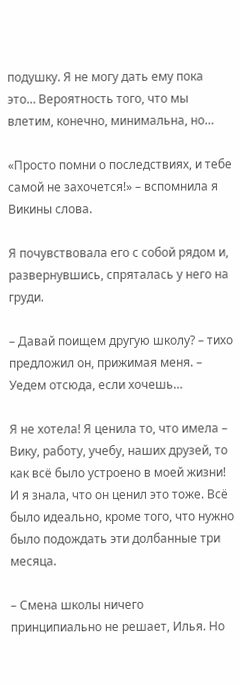подушку. Я не могу дать ему пока это… Вероятность того, что мы влетим, конечно, минимальна, но…

«Просто помни о последствиях, и тебе самой не захочется!» – вспомнила я Викины слова.

Я почувствовала его с собой рядом и, развернувшись, спряталась у него на груди.

– Давай поищем другую школу? – тихо предложил он, прижимая меня. – Уедем отсюда, если хочешь…

Я не хотела! Я ценила то, что имела – Вику, работу, учебу, наших друзей, то как всё было устроено в моей жизни! И я знала, что он ценил это тоже. Всё было идеально, кроме того, что нужно было подождать эти долбанные три месяца.

– Смена школы ничего принципиально не решает, Илья. Но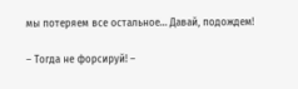мы потеряем все остальное… Давай, подождем!

– Тогда не форсируй! –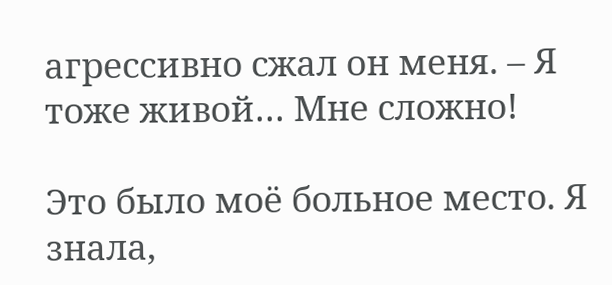агрессивно сжал он меня. – Я тоже живой… Мне сложно!

Это было моё больное место. Я знала,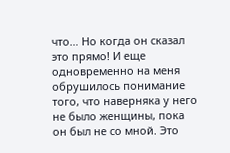что… Но когда он сказал это прямо! И еще одновременно на меня обрушилось понимание того, что наверняка у него не было женщины, пока он был не со мной. Это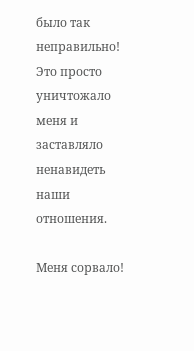было так неправильно! Это просто уничтожало меня и заставляло ненавидеть наши отношения.

Меня сорвало!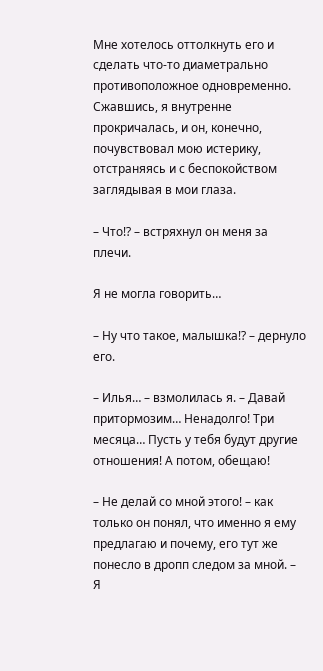Мне хотелось оттолкнуть его и сделать что-то диаметрально противоположное одновременно. Сжавшись, я внутренне прокричалась, и он, конечно, почувствовал мою истерику, отстраняясь и с беспокойством заглядывая в мои глаза.

– Что!? – встряхнул он меня за плечи.

Я не могла говорить…

– Ну что такое, малышка!? – дернуло его.

– Илья… – взмолилась я. – Давай притормозим… Ненадолго! Три месяца… Пусть у тебя будут другие отношения! А потом, обещаю!

– Не делай со мной этого! – как только он понял, что именно я ему предлагаю и почему, его тут же понесло в дропп следом за мной. – Я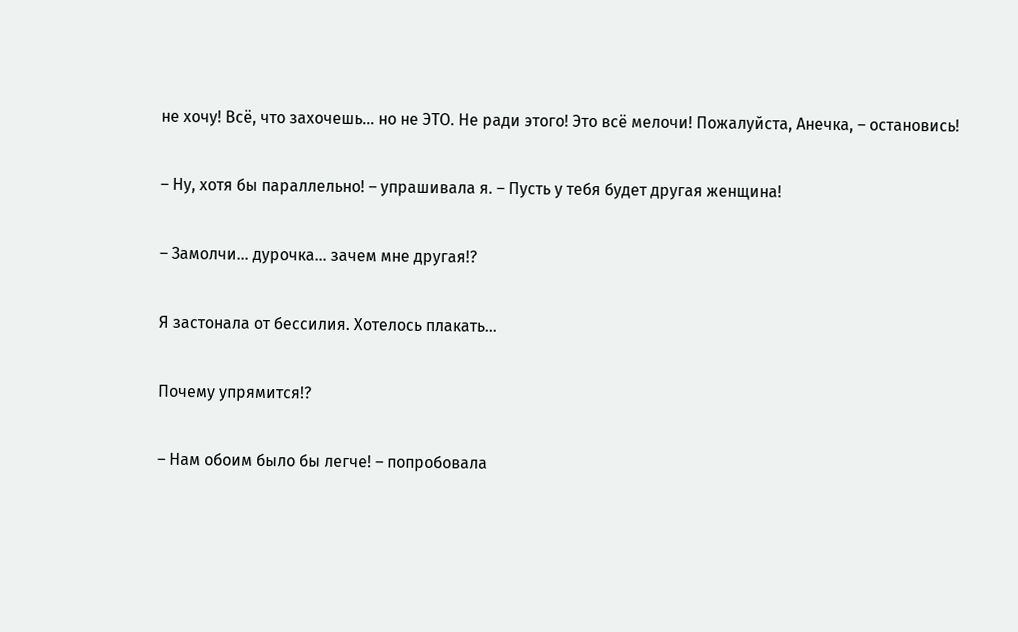не хочу! Всё, что захочешь… но не ЭТО. Не ради этого! Это всё мелочи! Пожалуйста, Анечка, – остановись!

– Ну, хотя бы параллельно! – упрашивала я. – Пусть у тебя будет другая женщина!

– Замолчи… дурочка… зачем мне другая!?

Я застонала от бессилия. Хотелось плакать…

Почему упрямится!?

– Нам обоим было бы легче! – попробовала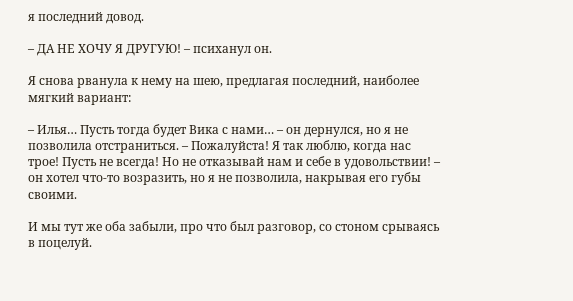я последний довод.

– ДА НЕ ХОЧУ Я ДРУГУЮ! – психанул он.

Я снова рванула к нему на шею, предлагая последний, наиболее мягкий вариант:

– Илья… Пусть тогда будет Вика с нами… – он дернулся, но я не позволила отстраниться. – Пожалуйста! Я так люблю, когда нас трое! Пусть не всегда! Но не отказывай нам и себе в удовольствии! – он хотел что-то возразить, но я не позволила, накрывая его губы своими.

И мы тут же оба забыли, про что был разговор, со стоном срываясь в поцелуй.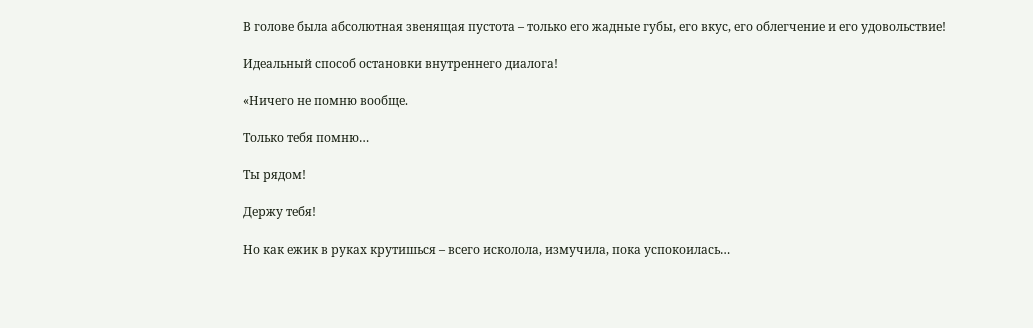В голове была абсолютная звенящая пустота – только его жадные губы, его вкус, его облегчение и его удовольствие!

Идеальный способ остановки внутреннего диалога!

«Ничего не помню вообще.

Только тебя помню…

Ты рядом!

Держу тебя!

Но как ежик в руках крутишься – всего исколола, измучила, пока успокоилась…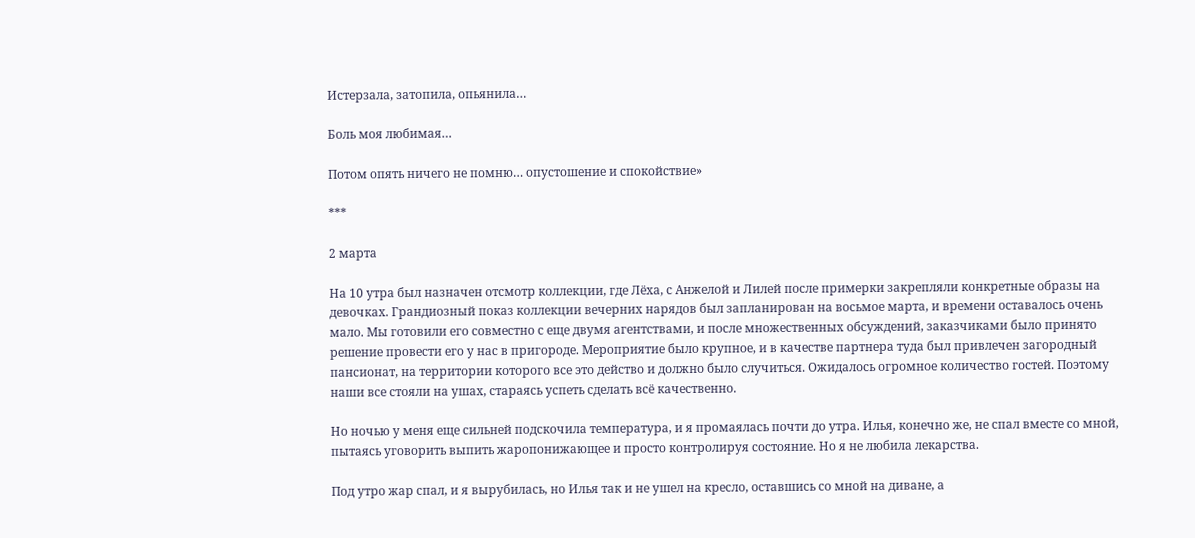Истерзала, затопила, опьянила…

Боль моя любимая…

Потом опять ничего не помню… опустошение и спокойствие»

***

2 марта

На 10 утра был назначен отсмотр коллекции, где Лёха, с Анжелой и Лилей после примерки закрепляли конкретные образы на девочках. Грандиозный показ коллекции вечерних нарядов был запланирован на восьмое марта, и времени оставалось очень мало. Мы готовили его совместно с еще двумя агентствами, и после множественных обсуждений, заказчиками было принято решение провести его у нас в пригороде. Мероприятие было крупное, и в качестве партнера туда был привлечен загородный пансионат, на территории которого все это действо и должно было случиться. Ожидалось огромное количество гостей. Поэтому наши все стояли на ушах, стараясь успеть сделать всё качественно.

Но ночью у меня еще сильней подскочила температура, и я промаялась почти до утра. Илья, конечно же, не спал вместе со мной, пытаясь уговорить выпить жаропонижающее и просто контролируя состояние. Но я не любила лекарства.

Под утро жар спал, и я вырубилась, но Илья так и не ушел на кресло, оставшись со мной на диване, а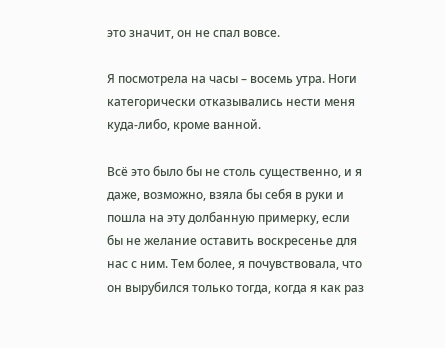это значит, он не спал вовсе.

Я посмотрела на часы – восемь утра. Ноги категорически отказывались нести меня куда-либо, кроме ванной.

Всё это было бы не столь существенно, и я даже, возможно, взяла бы себя в руки и пошла на эту долбанную примерку, если бы не желание оставить воскресенье для нас с ним. Тем более, я почувствовала, что он вырубился только тогда, когда я как раз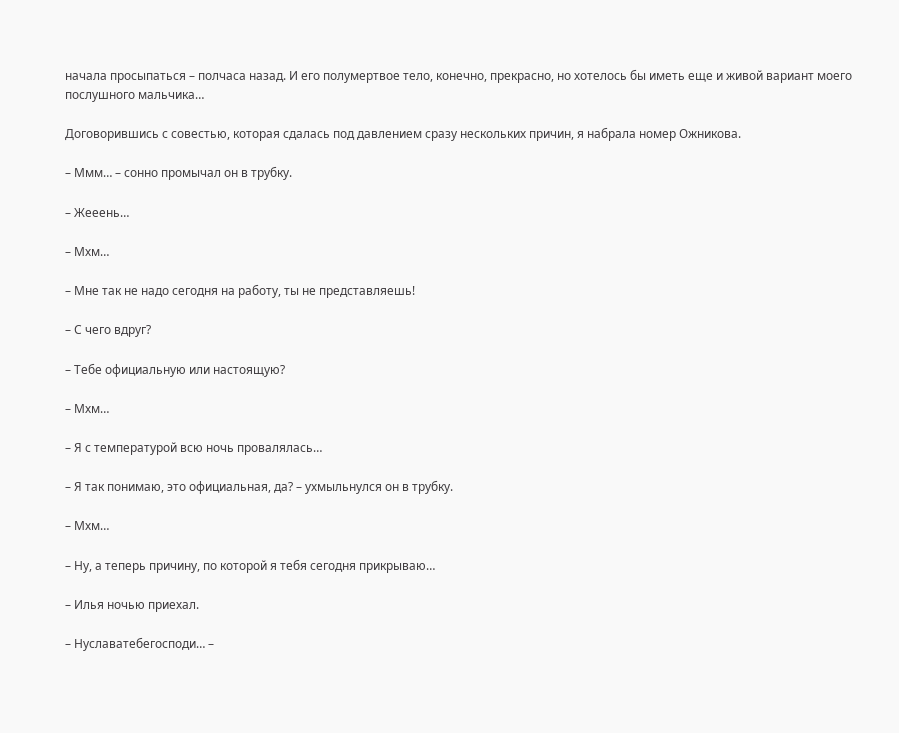начала просыпаться – полчаса назад. И его полумертвое тело, конечно, прекрасно, но хотелось бы иметь еще и живой вариант моего послушного мальчика…

Договорившись с совестью, которая сдалась под давлением сразу нескольких причин, я набрала номер Ожникова.

– Ммм… – сонно промычал он в трубку.

– Жееень…

– Мхм…

– Мне так не надо сегодня на работу, ты не представляешь!

– С чего вдруг?

– Тебе официальную или настоящую?

– Мхм…

– Я с температурой всю ночь провалялась…

– Я так понимаю, это официальная, да? – ухмыльнулся он в трубку.

– Мхм…

– Ну, а теперь причину, по которой я тебя сегодня прикрываю…

– Илья ночью приехал.

– Нуславатебегосподи… –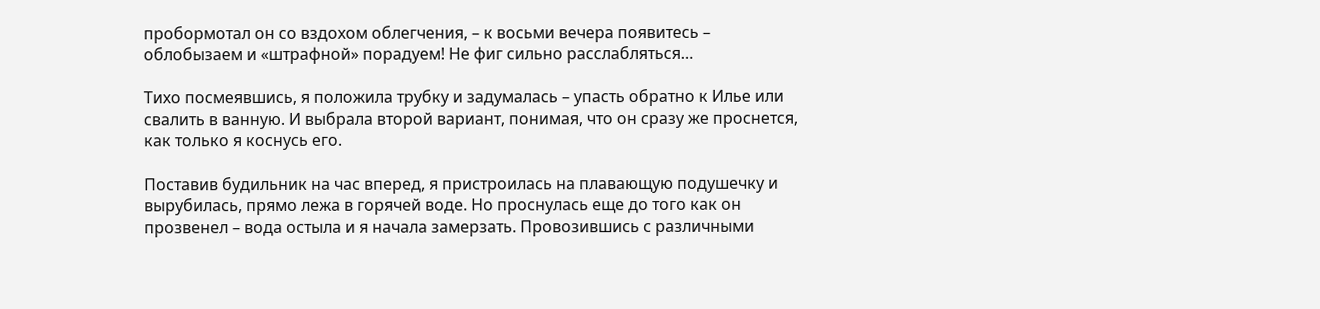пробормотал он со вздохом облегчения, – к восьми вечера появитесь – облобызаем и «штрафной» порадуем! Не фиг сильно расслабляться…

Тихо посмеявшись, я положила трубку и задумалась – упасть обратно к Илье или свалить в ванную. И выбрала второй вариант, понимая, что он сразу же проснется, как только я коснусь его.

Поставив будильник на час вперед, я пристроилась на плавающую подушечку и вырубилась, прямо лежа в горячей воде. Но проснулась еще до того как он прозвенел – вода остыла и я начала замерзать. Провозившись с различными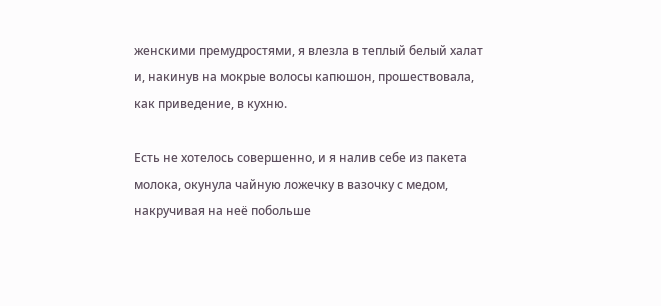женскими премудростями, я влезла в теплый белый халат и, накинув на мокрые волосы капюшон, прошествовала, как приведение, в кухню.

Есть не хотелось совершенно, и я налив себе из пакета молока, окунула чайную ложечку в вазочку с медом, накручивая на неё побольше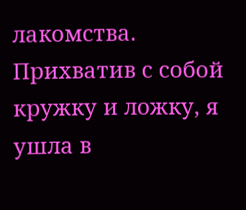лакомства. Прихватив с собой кружку и ложку, я ушла в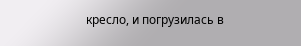кресло, и погрузилась в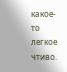какое-то легкое чтиво.